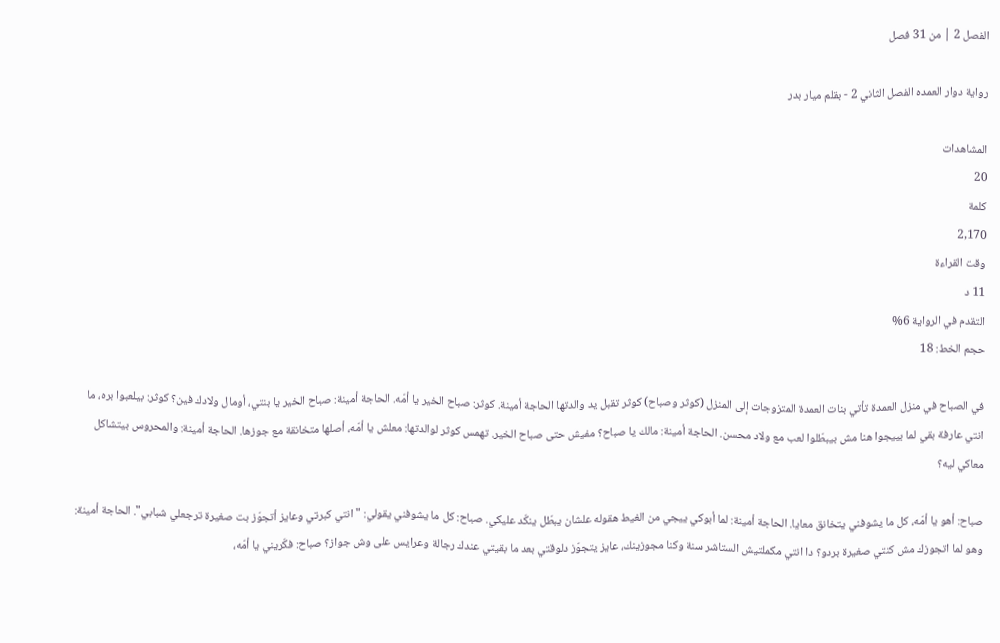الفصل 2 | من 31 فصل

رواية دوار العمده الفصل الثاني 2 - بقلم ميار بدر

المشاهدات
20
كلمة
2,170
وقت القراءة
11 د
التقدم في الرواية 6%
حجم الخط: 18

في الصباح في منزل العمدة تأتي بنات العمدة المتزوجات إلى المنزل (كوثر وصباح) كوثر تقبل يد والدتها الحاجة أمينة. كوثر: صباح الخير يا أمّه. الحاجة أمينة: صباح الخير يا بنتي، أومال ولادك فين؟ كوثر: بيلعبوا بره، ما انتي عارفة بقي لما بييجوا هنا مش بيبطّلوا لعب مع ولاد محسن. الحاجة أمينة: مالك يا صباح؟ مفيش حتى صباح الخير. تهمس كوثر لوالدتها: معلش يا أمّه، أصلها متخانقة مع جوزها. الحاجة أمينة: والمحروس بيتشاكل معاكي ليه؟

صباح: أهو يا أمّه، كل ما يشوفني يتخانق معايا. الحاجة أمينة: لما أبوكي ييجي من الغيط هقوله علشان يبطّل ينكّد عليكي. صباح: كل ما يشوفني يقولي: "انتي كبرتي وعايز أتجوّز بت صغيرة ترجعلي شبابي". الحاجة أمينة: وهو لما اتجوزك مش كنتي صغيرة بردو؟ دا انتي مكملتيش الستاشر سنة وكنا مجوزينك، عايز يتجوّز دلوقتي بعد ما بقيتي عندك رجالة وعرايس على وش جواز؟ صباح: فكّريني يا أمّه،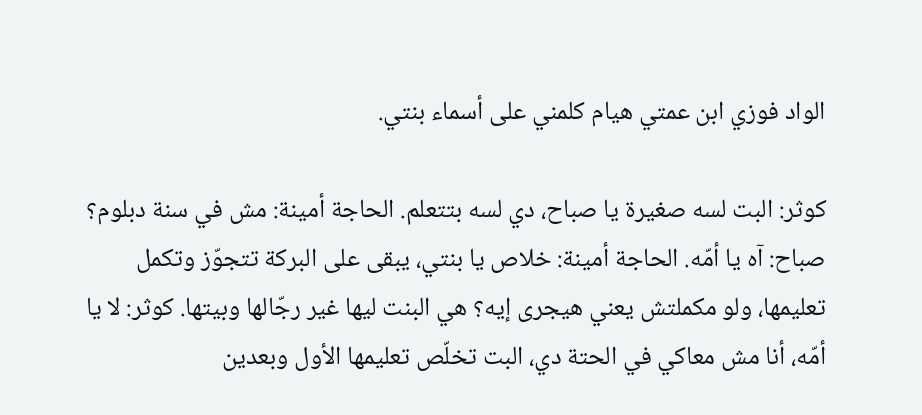الواد فوزي ابن عمتي هيام كلمني على أسماء بنتي.

كوثر: البت لسه صغيرة يا صباح، دي لسه بتتعلم. الحاجة أمينة: مش في سنة دبلوم؟ صباح: آه يا أمّه. الحاجة أمينة: خلاص يا بنتي، يبقى على البركة تتجوّز وتكمل تعليمها، ولو مكملتش يعني هيجرى إيه؟ هي البنت ليها غير رجّالها وبيتها. كوثر: لا يا أمّه، أنا مش معاكي في الحتة دي، البت تخلّص تعليمها الأول وبعدين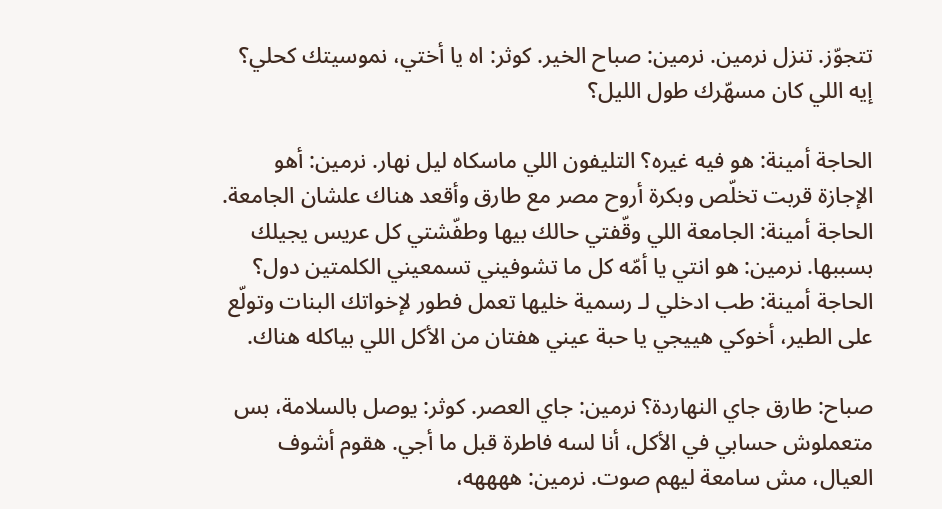تتجوّز. تنزل نرمين. نرمين: صباح الخير. كوثر: اه يا أختي، نموسيتك كحلي؟ إيه اللي كان مسهّرك طول الليل؟

الحاجة أمينة: هو فيه غيره؟ التليفون اللي ماسكاه ليل نهار. نرمين: أهو الإجازة قربت تخلّص وبكرة أروح مصر مع طارق وأقعد هناك علشان الجامعة. الحاجة أمينة: الجامعة اللي وقّفتي حالك بيها وطفّشتي كل عريس يجيلك بسببها. نرمين: هو انتي يا أمّه كل ما تشوفيني تسمعيني الكلمتين دول؟ الحاجة أمينة: طب ادخلي لـ رسمية خليها تعمل فطور لإخواتك البنات وتولّع على الطير، أخوكي هييجي يا حبة عيني هفتان من الأكل اللي بياكله هناك.

صباح: طارق جاي النهاردة؟ نرمين: جاي العصر. كوثر: يوصل بالسلامة، بس متعملوش حسابي في الأكل، أنا لسه فاطرة قبل ما أجي. هقوم أشوف العيال، مش سامعة ليهم صوت. نرمين: ههههه،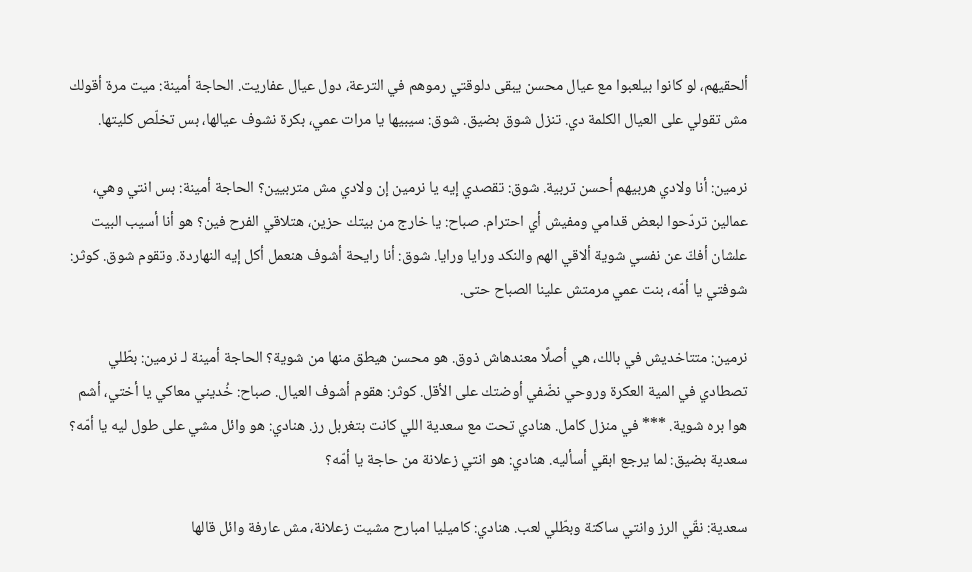ألحقيهم، لو كانوا بيلعبوا مع عيال محسن يبقى دلوقتي رموهم في الترعة، دول عيال عفاريت. الحاجة أمينة: ميت مرة أقولك مش تقولي على العيال الكلمة دي. تنزل شوق بضيق. شوق: سيبيها يا مرات عمي، بكرة نشوف عيالها، بس تخلّص كليتها.

نرمين: أنا ولادي هربيهم أحسن تربية. شوق: تقصدي إيه يا نرمين إن ولادي مش متربيين؟ الحاجة أمينة: بس انتي وهي، عمالين تردّحوا لبعض قدامي ومفيش أي احترام. صباح: يا خارج من بيتك حزين، هتلاقي الفرح فين؟ هو أنا أسيب البيت علشان أفكّ عن نفسي شوية ألاقي الهم والنكد ورايا ورايا. شوق: أنا رايحة أشوف هنعمل أكل إيه النهاردة. وتقوم شوق. كوثر: شوفتي يا أمّه، بنت عمي مرمتش علينا الصباح حتى.

نرمين: متتاخديش في بالك، هي أصلًا معندهاش ذوق. هو محسن هيطق منها من شوية؟ الحاجة أمينة لـ نرمين: بطّلي تصطادي في المية العكرة وروحي نضّفي أوضتك على الأقل. كوثر: هقوم أشوف العيال. صباح: خُديني معاكي يا أختي، أشم هوا بره شوية. *** في منزل كامل. هنادي تحت مع سعدية اللي كانت بتغربل رز. هنادي: هو وائل مشي على طول ليه يا أمّه؟ سعدية بضيق: لما يرجع ابقي أسأليه. هنادي: هو انتي زعلانة من حاجة يا أمّه؟

سعدية: نقّي الرز وانتي ساكتة وبطّلي لعب. هنادي: كاميليا امبارح مشيت زعلانة، مش عارفة وائل قالها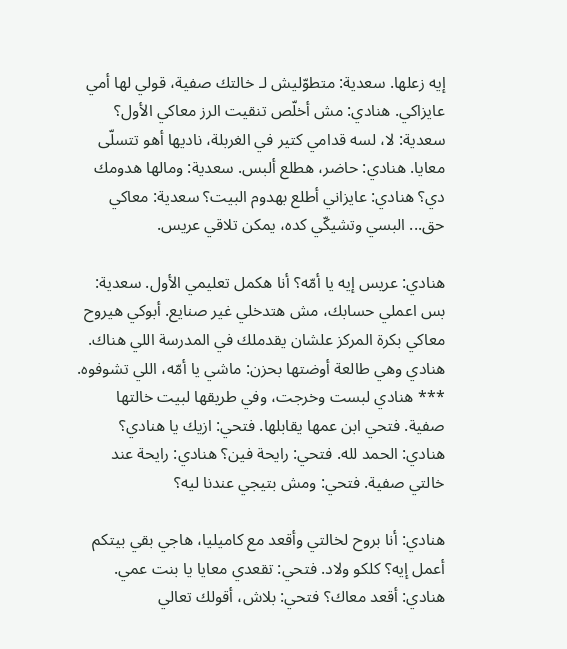إيه زعلها. سعدية: متطوّليش لـ خالتك صفية، قولي لها أمي عايزاكي. هنادي: مش أخلّص تنقيت الرز معاكي الأول؟ سعدية: لا، لسه قدامي كتير في الغربلة، ناديها أهو تتسلّى معايا. هنادي: حاضر، هطلع ألبس. سعدية: ومالها هدومك دي؟ هنادي: عايزاني أطلع بهدوم البيت؟ سعدية: معاكي حق... البسي وتشيكّي كده، يمكن تلاقي عريس.

هنادي: عريس إيه يا أمّه؟ أنا هكمل تعليمي الأول. سعدية: بس اعملي حسابك، مش هتدخلي غير صنايع. أبوكي هيروح معاكي بكرة المركز علشان يقدملك في المدرسة اللي هناك. هنادي وهي طالعة أوضتها بحزن: ماشي يا أمّه، اللي تشوفوه. *** هنادي لبست وخرجت، وفي طريقها لبيت خالتها صفية. فتحي ابن عمها يقابلها. فتحي: ازيك يا هنادي؟ هنادي: الحمد لله. فتحي: رايحة فين؟ هنادي: رايحة عند خالتي صفية. فتحي: ومش بتيجي عندنا ليه؟

هنادي: أنا بروح لخالتي وأقعد مع كاميليا، هاجي بقي بيتكم أعمل إيه؟ كلكو ولاد. فتحي: تقعدي معايا يا بنت عمي. هنادي: أقعد معاك؟ فتحي: بلاش، أقولك تعالي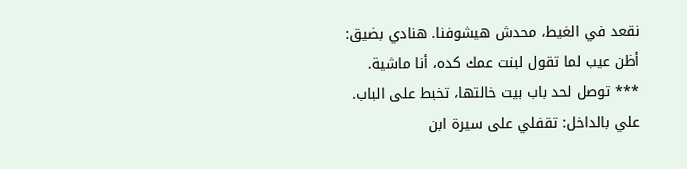نقعد في الغيط، محدش هيشوفنا. هنادي بضيق: أظن عيب لما تقول لبنت عمك كده، أنا ماشية. *** توصل لحد باب بيت خالتها، تخبط على الباب. علي بالداخل: تقفلي على سيرة ابن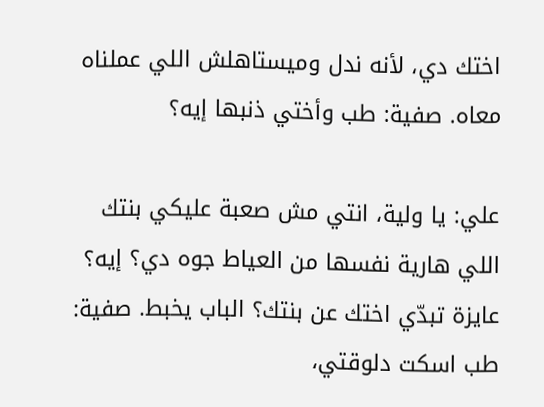اختك دي، لأنه ندل وميستاهلش اللي عملناه معاه. صفية: طب وأختي ذنبها إيه؟

علي: يا ولية، انتي مش صعبة عليكي بنتك اللي هارية نفسها من العياط جوه دي؟ إيه؟ عايزة تبدّي اختك عن بنتك؟ الباب يخبط. صفية: طب اسكت دلوقتي،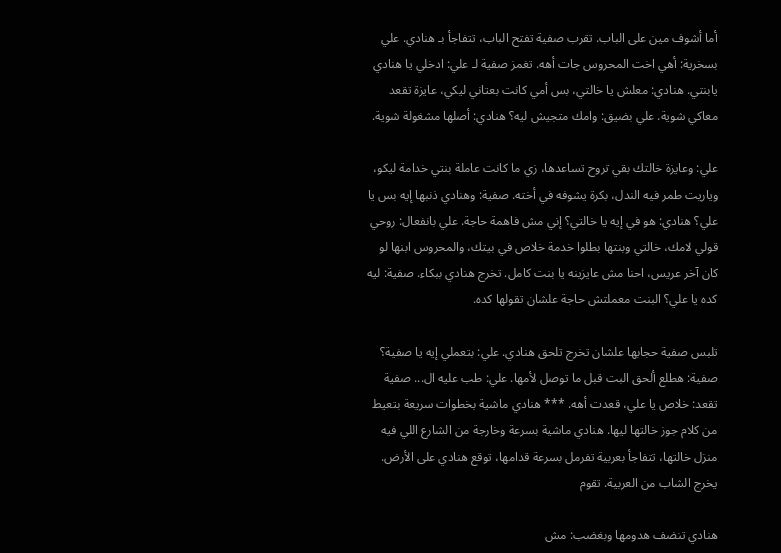أما أشوف مين على الباب. تقرب صفية تفتح الباب، تتفاجأ بـ هنادي. علي بسخرية: أهي اخت المحروس جات أهه. تغمز صفية لـ علي: ادخلي يا هنادي يابنتي. هنادي: معلش يا خالتي، بس أمي كانت بعتاني ليكي، عايزة تقعد معاكي شوية. علي بضيق: وامك متجيش ليه؟ هنادي: أصلها مشغولة شوية.

علي: وعايزة خالتك بقي تروح تساعدها، زي ما كانت عاملة بنتي خدامة ليكو، وياريت طمر فيه الندل، بكرة يشوفه في أخته. صفية: وهنادي ذنبها إيه بس يا علي؟ هنادي: هو في إيه يا خالتي؟ إني مش فاهمة حاجة. علي بانفعال: روحي قولي لامك، خالتي وبنتها بطلوا خدمة خلاص في بيتك، والمحروس ابنها لو كان آخر عريس، احنا مش عايزينه يا بنت كامل. تخرج هنادي ببكاء. صفية: ليه كده يا علي؟ البنت معملتش حاجة علشان تقولها كده.

تلبس صفية حجابها علشان تخرج تلحق هنادي. علي: بتعملي إيه يا صفية؟ صفية: هطلع ألحق البت قبل ما توصل لأمها. علي: طب عليه ال... صفية تقعد: خلاص يا علي، قعدت أهه. *** هنادي ماشية بخطوات سريعة بتعيط من كلام جوز خالتها ليها. هنادي ماشية بسرعة وخارجة من الشارع اللي فيه منزل خالتها، تتفاجأ بعربية تفرمل بسرعة قدامها، توقع هنادي على الأرض. يخرج الشاب من العربية. تقوم

هنادي تنضف هدومها وبغضب: مش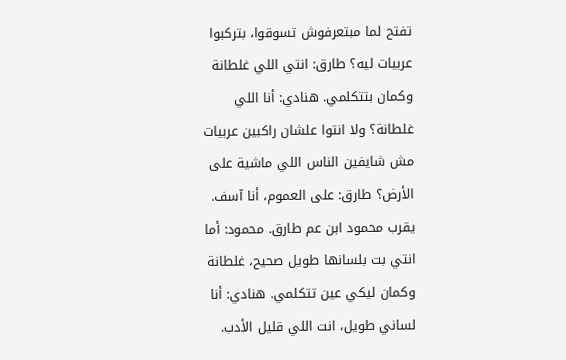تفتح لما مبتعرفوش تسوقوا، بتركبوا عربيات ليه؟ طارق: انتي اللي غلطانة وكمان بتتكلمي. هنادي: أنا اللي غلطانة؟ ولا انتوا علشان راكبين عربيات مش شايفين الناس اللي ماشية على الأرض؟ طارق: على العموم، أنا آسف. يقرب محمود ابن عم طارق. محمود: أما انتي بت بلسانها طويل صحيح، غلطانة وكمان ليكي عين تتكلمي. هنادي: أنا لساني طويل، انت اللي قليل الأدب.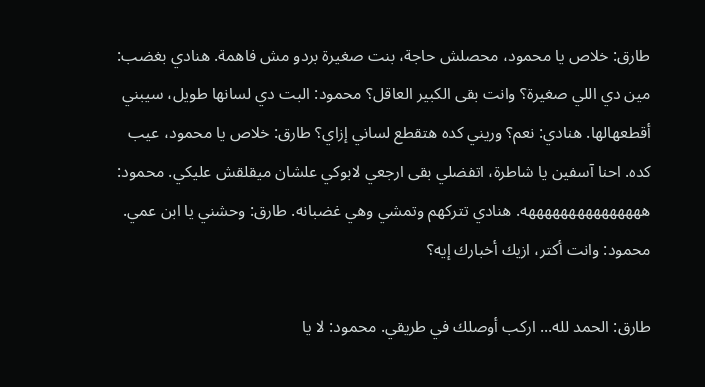طارق: خلاص يا محمود، محصلش حاجة، بنت صغيرة بردو مش فاهمة. هنادي بغضب: مين دي اللي صغيرة؟ وانت بقى الكبير العاقل؟ محمود: البت دي لسانها طويل، سيبني أقطعهالها. هنادي: نعم؟ وريني كده هتقطع لساني إزاي؟ طارق: خلاص يا محمود، عيب كده. احنا آسفين يا شاطرة، اتفضلي بقى ارجعي لابوكي علشان ميقلقش عليكي. محمود: هههههههههههههههه. هنادي تتركهم وتمشي وهي غضبانه. طارق: وحشني يا ابن عمي. محمود: وانت أكتر، ازيك أخبارك إيه؟

طارق: الحمد لله... اركب أوصلك في طريقي. محمود: لا يا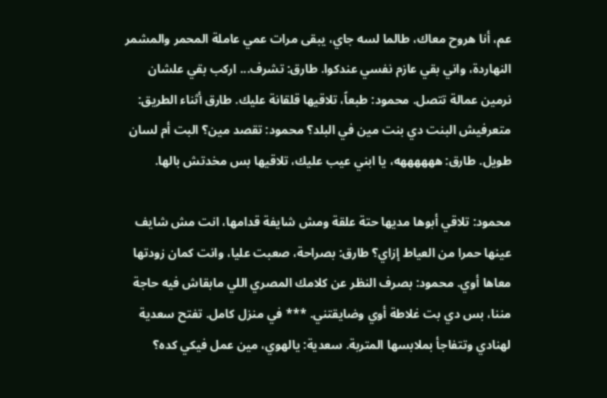عم، أنا هروح معاك، طالما لسه جاي، يبقى مرات عمي عاملة المحمر والمشمر النهاردة، واني بقي عازم نفسي عندكوا. طارق: تشرف... اركب بقي علشان نرمين عمالة تتصل. محمود: طبعاً، تلاقيها قلقانة عليك. طارق أثناء الطريق: متعرفيش البنت دي بنت مين في البلد؟ محمود: تقصد مين؟ البت أم لسان طويل. طارق: ههههههه، يا ابني عيب عليك، تلاقيها بس مخدتش بالها.

محمود: تلاقي أبوها مديها حتة علقة ومش شايفة قدامها، انت مش شايف عينها حمرا من العياط إزاي؟ طارق: بصراحة، صعبت عليا، وانت كمان زودتها معاها أوي. محمود: بصرف النظر عن كلامك المصري اللي مابقاش فيه حاجة مننا، بس دي بت غلاطة أوي وضايقتني. *** في منزل كامل. تفتح سعدية لهنادي وتتفاجأ بملابسها المتربة. سعدية: يالهوي، مين عمل فيكي كده؟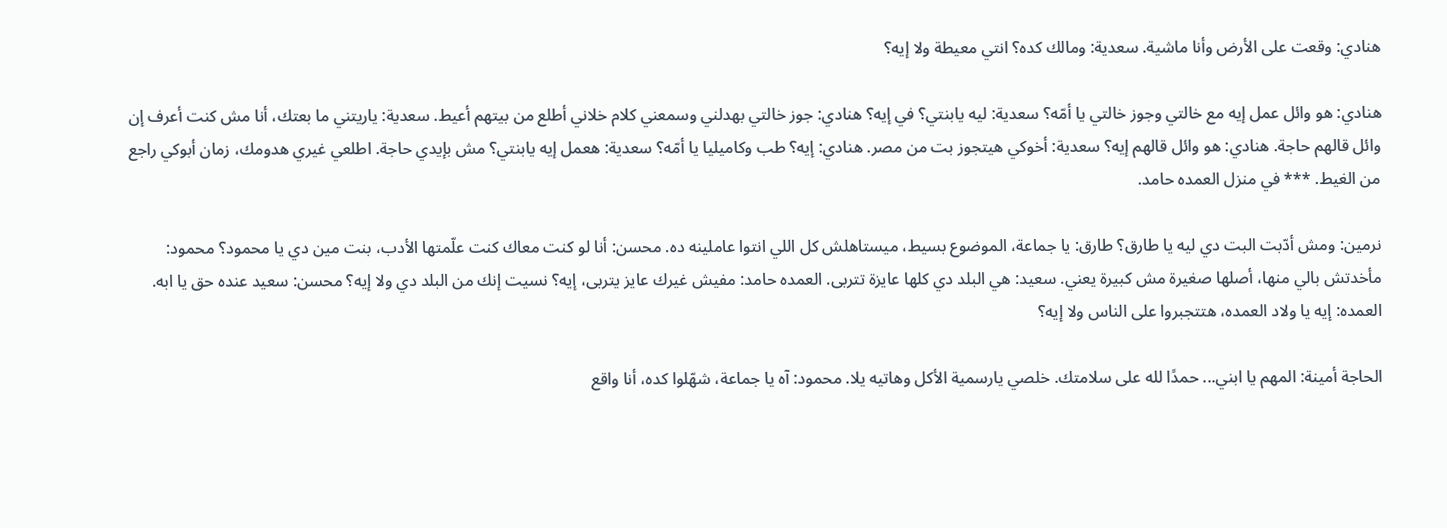هنادي: وقعت على الأرض وأنا ماشية. سعدية: ومالك كده؟ انتي معيطة ولا إيه؟

هنادي: هو وائل عمل إيه مع خالتي وجوز خالتي يا أمّه؟ سعدية: ليه يابنتي؟ في إيه؟ هنادي: جوز خالتي بهدلني وسمعني كلام خلاني أطلع من بيتهم أعيط. سعدية: ياريتني ما بعتك، أنا مش كنت أعرف إن وائل قالهم حاجة. هنادي: هو وائل قالهم إيه؟ سعدية: أخوكي هيتجوز بت من مصر. هنادي: إيه؟ طب وكاميليا يا أمّه؟ سعدية: هعمل إيه يابنتي؟ مش بإيدي حاجة. اطلعي غيري هدومك، زمان أبوكي راجع من الغيط. *** في منزل العمده حامد.

نرمين: ومش أدّبت البت دي ليه يا طارق؟ طارق: يا جماعة، الموضوع بسيط، ميستاهلش كل اللي انتوا عاملينه ده. محسن: أنا لو كنت معاك كنت علّمتها الأدب، بنت مين دي يا محمود؟ محمود: مأخدتش بالي منها، أصلها صغيرة مش كبيرة يعني. سعيد: هي البلد دي كلها عايزة تتربى. العمده حامد: مفيش غيرك عايز يتربى، إيه؟ نسيت إنك من البلد دي ولا إيه؟ محسن: سعيد عنده حق يا ابه. العمده: إيه يا ولاد العمده، هتتجبروا على الناس ولا إيه؟

الحاجة أمينة: المهم يا ابني... حمدًا لله على سلامتك. خلصي يارسمية الأكل وهاتيه يلا. محمود: آه يا جماعة، شهّلوا كده، أنا واقع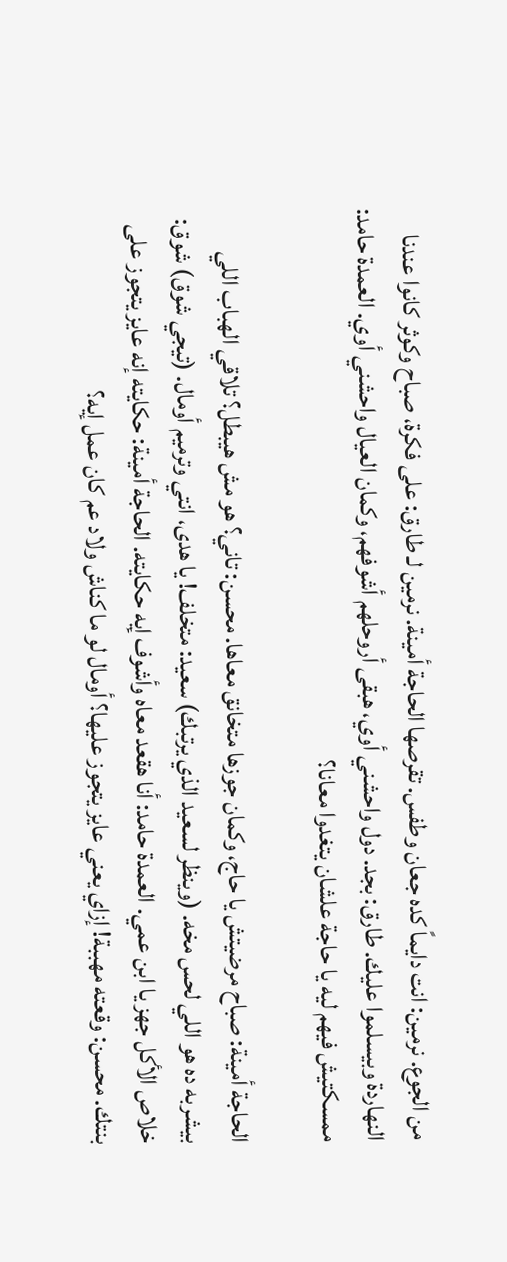من الجوع. نرمين: انت دايماً كده جعان وطفس. تقرصها الحاجة أمينة. نرمين لـ طارق: على فكرة، صباح وكوثر كانوا عندنا النهاردة وبيسلموا عليك. طارق: بجد. دول واحشني أوي، هبقى أروحلهم أشوفهم، وكمان العيال واحشني أوي. العمدة حامد: ممسكتيش فيهم ليه يا حاجة علشان يتغدوا معانا؟

الحاجة أمينة: صباح مرضيتش يا حاج، وكمان جوزها متخانق معاها. محسن: تاني؟ هو مش هيبطل؟ تلاقي الهباب اللي بيشربه ده هو اللي لحس مخه. (وينظر لسعيد الذي يرتبك) سعيد: متخلف! يا هدى، انتي وترميم أومال. (تيجي شوق) شوق: خلاص الأكل جهز يا ابن عمي. العمدة حامد: أنا هقعد معاه وأشوف إيه حكايته. الحاجة أمينة: حكايته إنه عايز يتجوز على بنتك. محسن: وقعته مهببة! إزاي يعني عايز يتجوز عليها؟ أومال لو ما كناش ولاد عم كان عمل إيه؟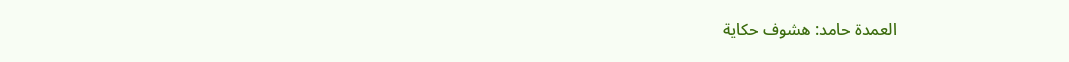العمدة حامد: هشوف حكاية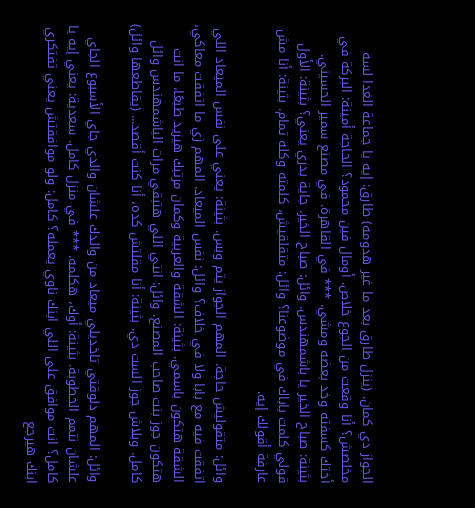الجواز دي كمان. (ينزل طارق بعد ما غير هدومه) طارق: إيه يا جماعة الغدا لسه مخلصش؟ أنا وقعت من الجوع خلاص. أومال فين محمود؟ الحاجة أمينة: البركة في أختك كسفته وخد بعضه ومشي. *** في القاهرة. في مصنع سمير الحسيني. بثينة: صباح الخير يا باشمهندس. وائل: صباح الخير. جاية بدري يعني؟ بثينة: الأول قولي كلمت باباك في موضوعنا؟ وائل: متقلقيش، كلمته وكله تمام. بثينة: أنا مش عارفة أقولك إيه.

وائل: متقوليش حاجة. المهم الجواز يتم وبس. بثينة: يعني على نفس الميعاد اللي اتفقت فيه مع بابا ولا في خلاف؟ وائل: نفس الميعاد. المهم زي ما اتفقت معاكي، الشقة هتكون باسمي. بثينة: الشقة والعربية وكمان مرتبك هيزيد طبعًا، ما انت هتكون جوز بنت صاحب المصنع. وائل: انتي اللي هتبقي مرات الباشمهندس وائل كامل. وبلاش جوز الست دي. بثينة: أنا مقلتش كده، أنا كنت أقصد... (يقاطعها وائل)

وائل: المهم دلوقتي تاخديلي ميعاد من والدك علشان والدي جاي الأسبوع الجاي علشان نتمم الخطوبة. بثينة: أوك، هكلمه. *** في منزل كامل. سعدية: يعني إيه يا كامل؟ انت موافق على اللي ابنك ناوي يعمله؟ كامل: ولو موافقتش يعني تفتكري ابنك هيرجع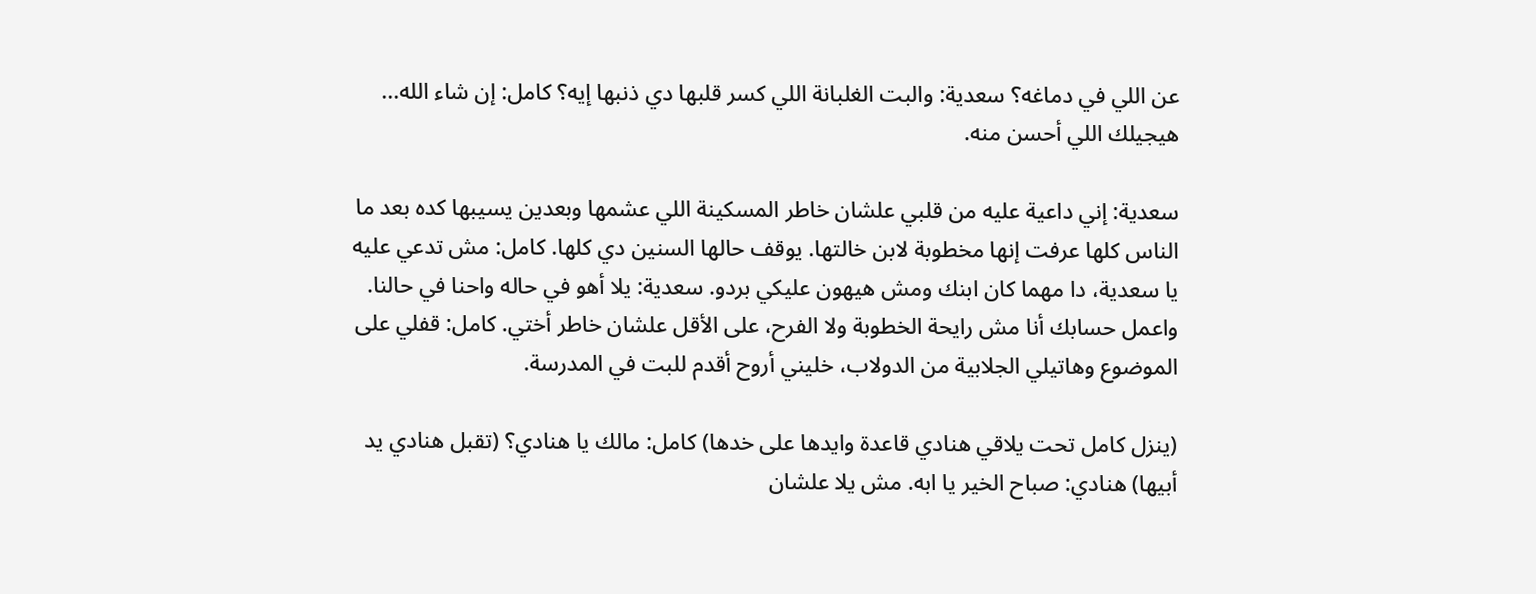عن اللي في دماغه؟ سعدية: والبت الغلبانة اللي كسر قلبها دي ذنبها إيه؟ كامل: إن شاء الله... هيجيلك اللي أحسن منه.

سعدية: إني داعية عليه من قلبي علشان خاطر المسكينة اللي عشمها وبعدين يسيبها كده بعد ما الناس كلها عرفت إنها مخطوبة لابن خالتها. يوقف حالها السنين دي كلها. كامل: مش تدعي عليه يا سعدية، دا مهما كان ابنك ومش هيهون عليكي بردو. سعدية: يلا أهو في حاله واحنا في حالنا. واعمل حسابك أنا مش رايحة الخطوبة ولا الفرح، على الأقل علشان خاطر أختي. كامل: قفلي على الموضوع وهاتيلي الجلابية من الدولاب، خليني أروح أقدم للبت في المدرسة.

(ينزل كامل تحت يلاقي هنادي قاعدة وايدها على خدها) كامل: مالك يا هنادي؟ (تقبل هنادي يد أبيها) هنادي: صباح الخير يا ابه. مش يلا علشان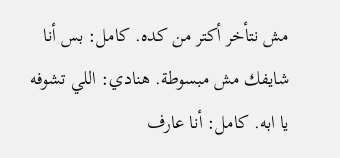مش نتأخر أكتر من كده. كامل: بس أنا شايفك مش مبسوطة. هنادي: اللي تشوفه يا ابه. كامل: أنا عارف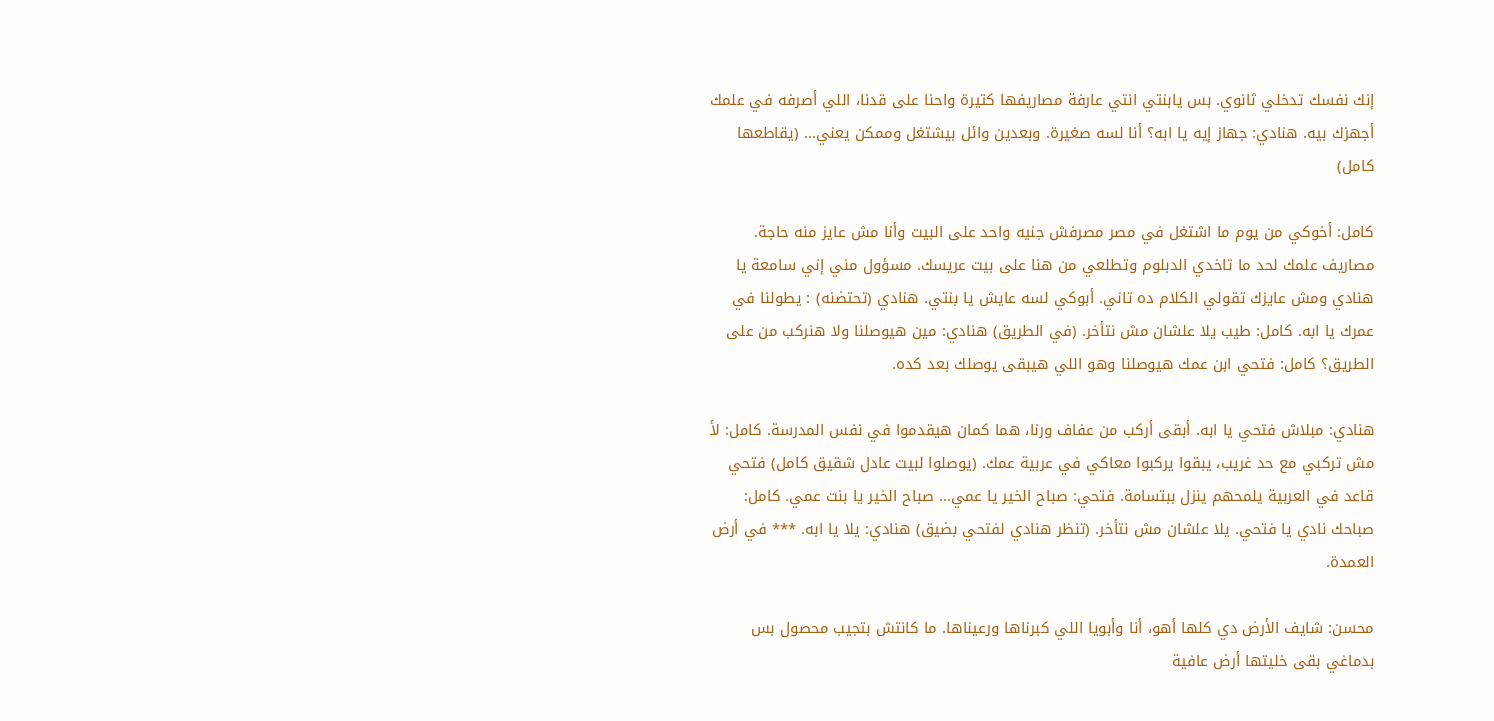إنك نفسك تدخلي ثانوي. بس يابنتي انتي عارفة مصاريفها كتيرة واحنا على قدنا، اللي أصرفه في علمك أجهزك بيه. هنادي: جهاز إيه يا ابه؟ أنا لسه صغيرة. وبعدين وائل بيشتغل وممكن يعني... (يقاطعها كامل)

كامل: أخوكي من يوم ما اشتغل في مصر مصرفش جنيه واحد على البيت وأنا مش عايز منه حاجة. مصاريف علمك لحد ما تاخدي الدبلوم وتطلعي من هنا على بيت عريسك. مسؤول مني إني سامعة يا هنادي ومش عايزك تقولي الكلام ده تاني. أبوكي لسه عايش يا بنتي. هنادي (تحتضنه) : يطولنا في عمرك يا ابه. كامل: طيب يلا علشان مش نتأخر. (في الطريق) هنادي: مين هيوصلنا ولا هنركب من على الطريق؟ كامل: فتحي ابن عمك هيوصلنا وهو اللي هيبقى يوصلك بعد كده.

هنادي: مبلاش فتحي يا ابه. أبقى أركب من عفاف ورنا، هما كمان هيقدموا في نفس المدرسة. كامل: لأ مش تركبي مع حد غريب، يبقوا يركبوا معاكي في عربية عمك. (يوصلوا لبيت عادل شقيق كامل) فتحي قاعد في العربية يلمحهم ينزل ببتسامة. فتحي: صباح الخير يا عمي... صباح الخير يا بنت عمي. كامل: صباحك نادي يا فتحي. يلا علشان مش نتأخر. (تنظر هنادي لفتحي بضيق) هنادي: يلا يا ابه. *** في أرض العمدة.

محسن: شايف الأرض دي كلها أهو، أنا وأبويا اللي كبرناها ورعيناها. ما كانتش بتجيب محصول بس بدماغي بقى خليتها أرض عافية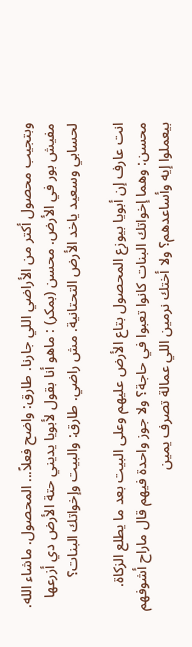وبتجيب محصول أكتر من الأراضي اللي جارنا. طارق: واضح فعلاً... المحصول. ماشاء الله. مفيش بور في الأرض. محسن (بمكر) : ماهو أنا بقول لأبويا يديني حتة الأرض دي أزرعها لحسابي وسعيد ياخد الأرض التحتانية. مش راضي. طارق: والبيت وإخواتك البنات؟

انت عارف إن أبويا بيوزع المحصول بتاع الأرض عليهم وعلى البيت بعد ما يطلع الزكاة. محسن: وهما إخواتك البنات كانوا تعبوا في حاجة؟ ولا جوز واحدة فيهم قال ماراح أشوفهم بيعملوا إيه وأساعدهم؟ ولا أختك نرمين اللي عمالة تصرف يمين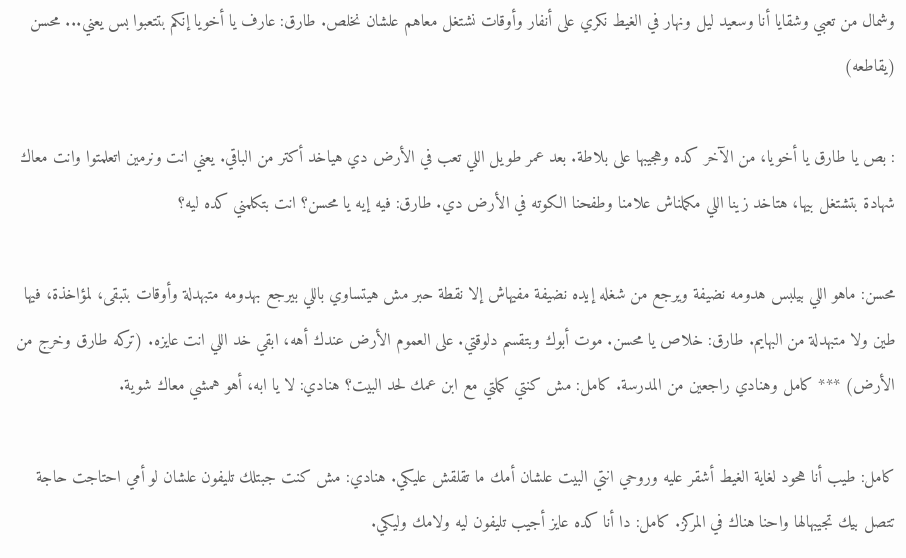وشمال من تعبي وشقايا أنا وسعيد ليل ونهار في الغيط نكري على أنفار وأوقات نشتغل معاهم علشان نخلص. طارق: عارف يا أخويا إنكم بتتعبوا بس يعني... محسن (يقاطعه)

: بص يا طارق يا أخويا، من الآخر كده وهجيبها على بلاطة. بعد عمر طويل اللي تعب في الأرض دي هياخد أكتر من الباقي. يعني انت ونرمين اتعلمتوا وانت معاك شهادة بتشتغل بيها، هتاخد زينا اللي مكملناش علامنا وطفحنا الكوته في الأرض دي. طارق: فيه إيه يا محسن؟ انت بتكلمني كده ليه؟

محسن: ماهو اللي بيلبس هدومه نضيفة ويرجع من شغله إيده نضيفة مفيهاش إلا نقطة حبر مش هيتساوي باللي بيرجع بهدومه متبهدلة وأوقات بتبقى، لمؤاخذة، فيها طين ولا متبهدلة من البهايم. طارق: خلاص يا محسن. موت أبوك وبتقسم دلوقتي. على العموم الأرض عندك أهه، ابقي خد اللي انت عايزه. (تركه طارق وخرج من الأرض) *** كامل وهنادي راجعين من المدرسة. كامل: مش كنتي كملتي مع ابن عمك لحد البيت؟ هنادي: لا يا ابه، أهو همشي معاك شوية.

كامل: طيب أنا هحود لغاية الغيط أشقر عليه وروحي انتي البيت علشان أمك ما تقلقش عليكي. هنادي: مش كنت جبتلك تليفون علشان لو أمي احتاجت حاجة تتصل بيك تجيبهالها واحنا هناك في المركز. كامل: دا أنا كده عايز أجيب تليفون ليه ولامك وليكي.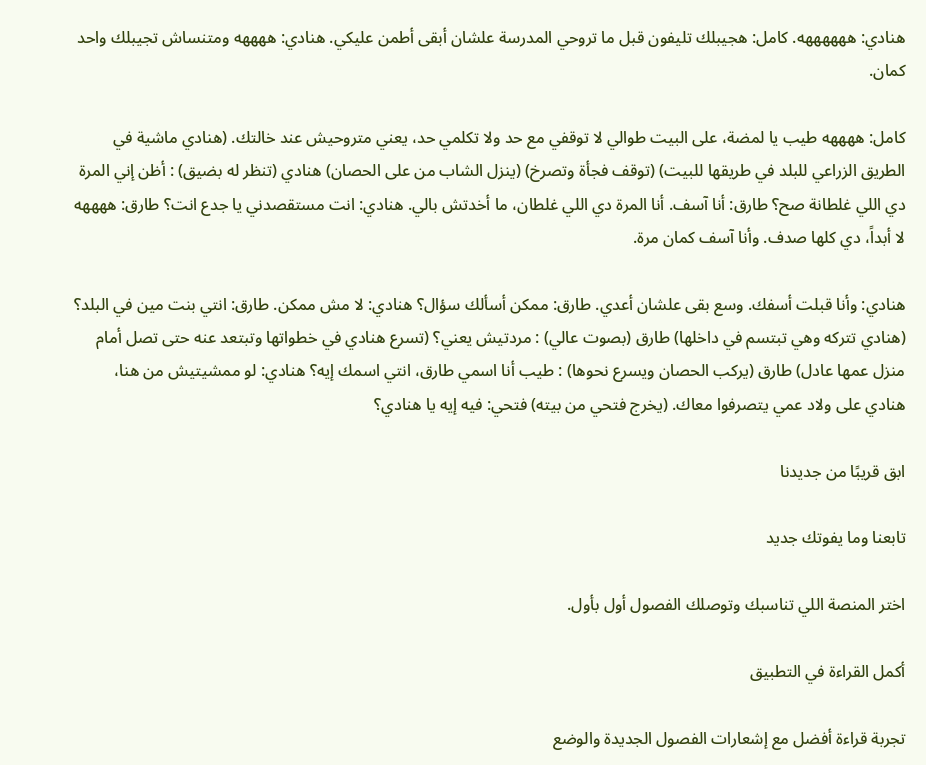هنادي: ههههههه. كامل: هجيبلك تليفون قبل ما تروحي المدرسة علشان أبقى أطمن عليكي. هنادي: ههههه ومتنساش تجيبلك واحد كمان.

كامل: ههههه طيب يا لمضة، على البيت طوالي لا توقفي مع حد ولا تكلمي حد، يعني متروحيش عند خالتك. (هنادي ماشية في الطريق الزراعي للبلد في طريقها للبيت) (توقف فجأة وتصرخ) (ينزل الشاب من على الحصان) هنادي (تنظر له بضيق) : أظن إني المرة دي اللي غلطانة صح؟ طارق: أنا آسف. أنا المرة دي اللي غلطان، ما أخدتش بالي. هنادي: انت مستقصدني يا جدع انت؟ طارق: ههههه لا أبداً، دي كلها صدف. وأنا آسف كمان مرة.

هنادي: وأنا قبلت أسفك. وسع بقى علشان أعدي. طارق: ممكن أسألك سؤال؟ هنادي: لا مش ممكن. طارق: انتي بنت مين في البلد؟ (هنادي تتركه وهي تبتسم في داخلها) طارق (بصوت عالي) : مردتيش يعني؟ (تسرع هنادي في خطواتها وتبتعد عنه حتى تصل أمام منزل عمها عادل) طارق (يركب الحصان ويسرع نحوها) : طيب أنا اسمي طارق، انتي اسمك إيه؟ هنادي: لو ممشيتيش من هنا، هنادي على ولاد عمي يتصرفوا معاك. (يخرج فتحي من بيته) فتحي: فيه إيه يا هنادي؟

ابق قريبًا من جديدنا

تابعنا وما يفوتك جديد

اختر المنصة اللي تناسبك وتوصلك الفصول أول بأول.

أكمل القراءة في التطبيق

تجربة قراءة أفضل مع إشعارات الفصول الجديدة والوضع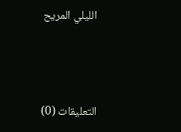الليلي المريح



التعليقات (0)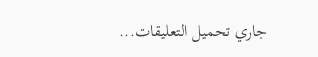جاري تحميل التعليقات...